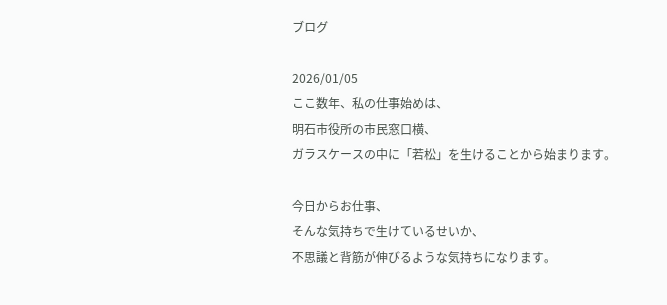ブログ

2026/01/05
ここ数年、私の仕事始めは、
明石市役所の市民窓口横、
ガラスケースの中に「若松」を生けることから始まります。

今日からお仕事、
そんな気持ちで生けているせいか、
不思議と背筋が伸びるような気持ちになります。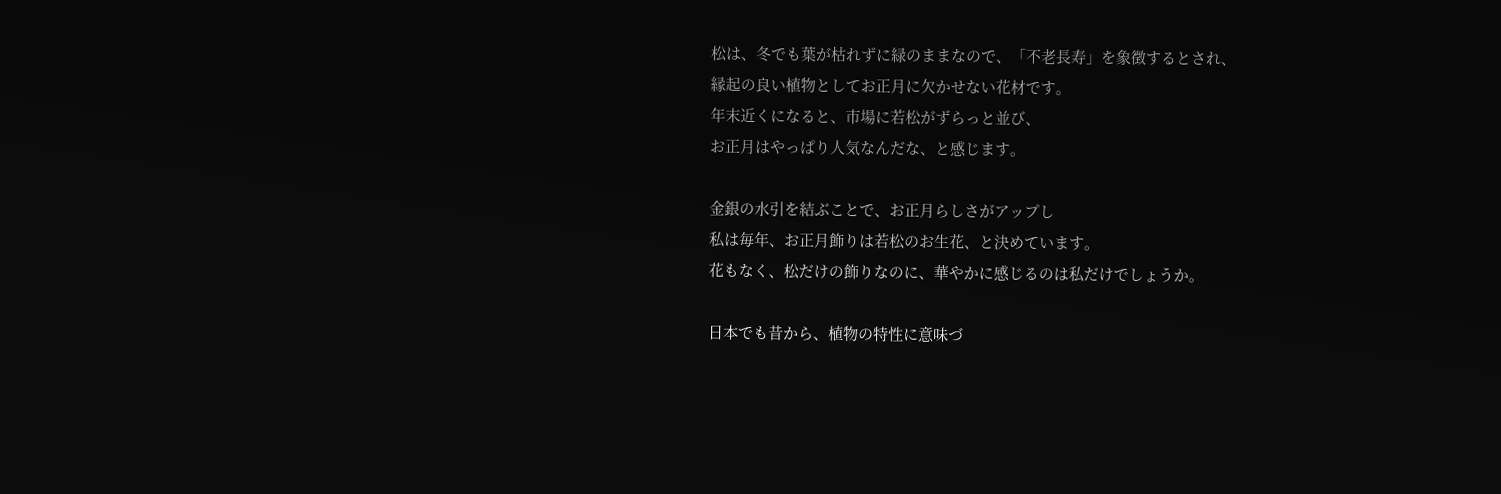松は、冬でも葉が枯れずに緑のままなので、「不老長寿」を象徴するとされ、
縁起の良い植物としてお正月に欠かせない花材です。
年末近くになると、市場に若松がずらっと並び、
お正月はやっぱり人気なんだな、と感じます。

金銀の水引を結ぶことで、お正月らしさがアップし
私は毎年、お正月飾りは若松のお生花、と決めています。
花もなく、松だけの飾りなのに、華やかに感じるのは私だけでしょうか。

日本でも昔から、植物の特性に意味づ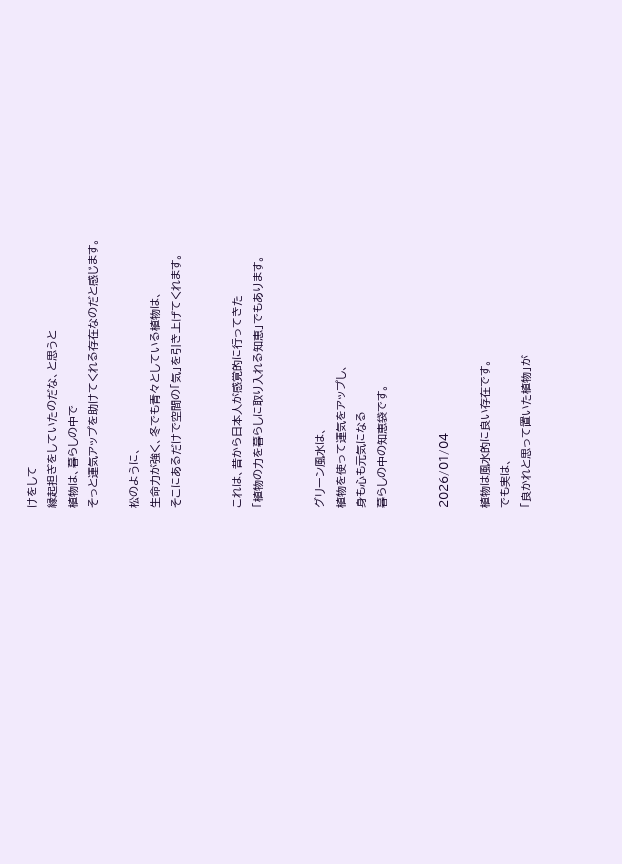けをして
縁起担ぎをしていたのだな、と思うと
植物は、暮らしの中で
そっと運気アップを助けてくれる存在なのだと感じます。

松のように、
生命力が強く、冬でも青々としている植物は、
そこにあるだけで空間の「気」を引き上げてくれます。


これは、昔から日本人が感覚的に行ってきた
「植物の力を暮らしに取り入れる知恵」でもあります。


グリーン風水は、
植物を使って運気をアップし、
身も心も元気になる
暮らしの中の知恵袋です。


2026/01/04

植物は風水的に良い存在です。
でも実は、
「良かれと思って置いた植物」が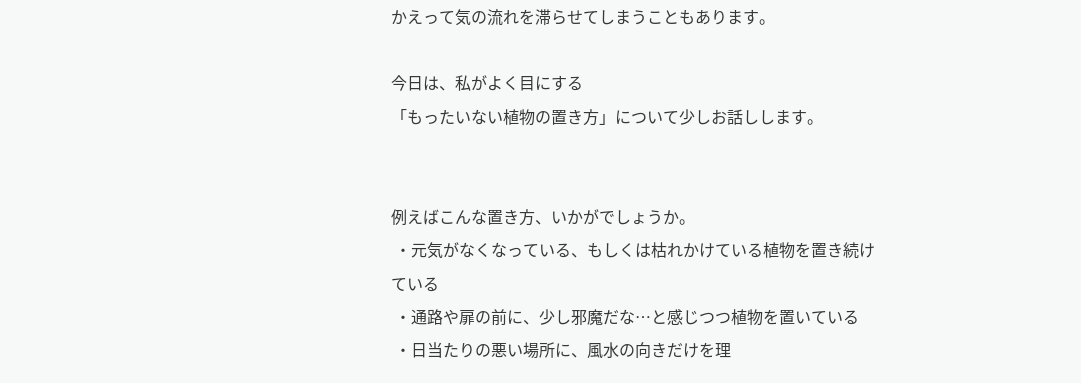かえって気の流れを滞らせてしまうこともあります。

今日は、私がよく目にする
「もったいない植物の置き方」について少しお話しします。


例えばこんな置き方、いかがでしょうか。
 ・元気がなくなっている、もしくは枯れかけている植物を置き続けている
 ・通路や扉の前に、少し邪魔だな…と感じつつ植物を置いている
 ・日当たりの悪い場所に、風水の向きだけを理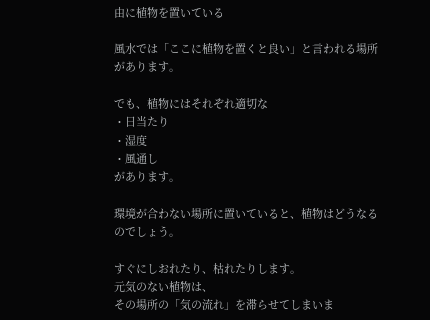由に植物を置いている

風水では「ここに植物を置くと良い」と言われる場所があります。

でも、植物にはそれぞれ適切な
・日当たり
・湿度
・風通し
があります。

環境が合わない場所に置いていると、植物はどうなるのでしょう。

すぐにしおれたり、枯れたりします。
元気のない植物は、
その場所の「気の流れ」を滞らせてしまいま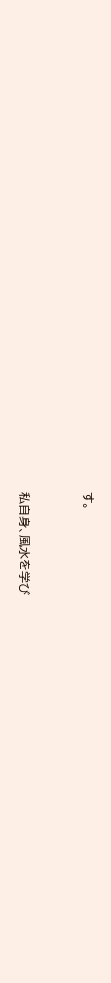す。


私自身、風水を学び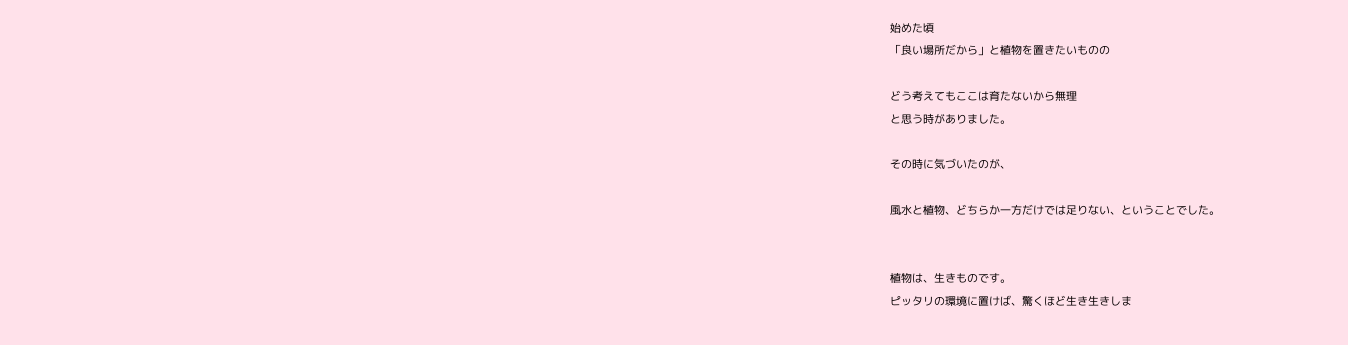始めた頃
「良い場所だから」と植物を置きたいものの

どう考えてもここは育たないから無理
と思う時がありました。

その時に気づいたのが、

風水と植物、どちらか一方だけでは足りない、ということでした。


植物は、生きものです。
ピッタリの環境に置けば、驚くほど生き生きしま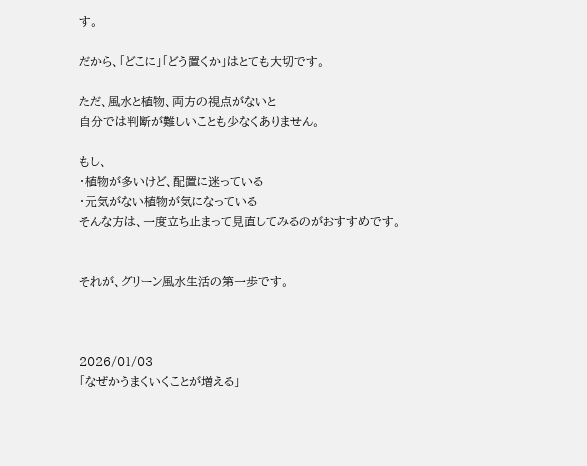す。

だから、「どこに」「どう置くか」はとても大切です。

ただ、風水と植物、両方の視点がないと
自分では判断が難しいことも少なくありません。

もし、
・植物が多いけど、配置に迷っている
・元気がない植物が気になっている
そんな方は、一度立ち止まって見直してみるのがおすすめです。


それが、グリーン風水生活の第一歩です。



2026/01/03
「なぜかうまくいくことが増える」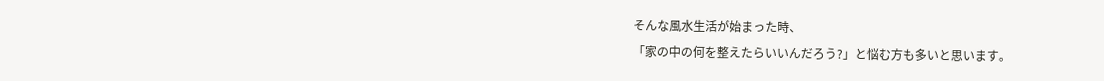そんな風水生活が始まった時、
「家の中の何を整えたらいいんだろう?」と悩む方も多いと思います。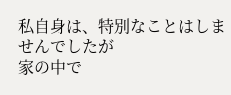私自身は、特別なことはしませんでしたが
家の中で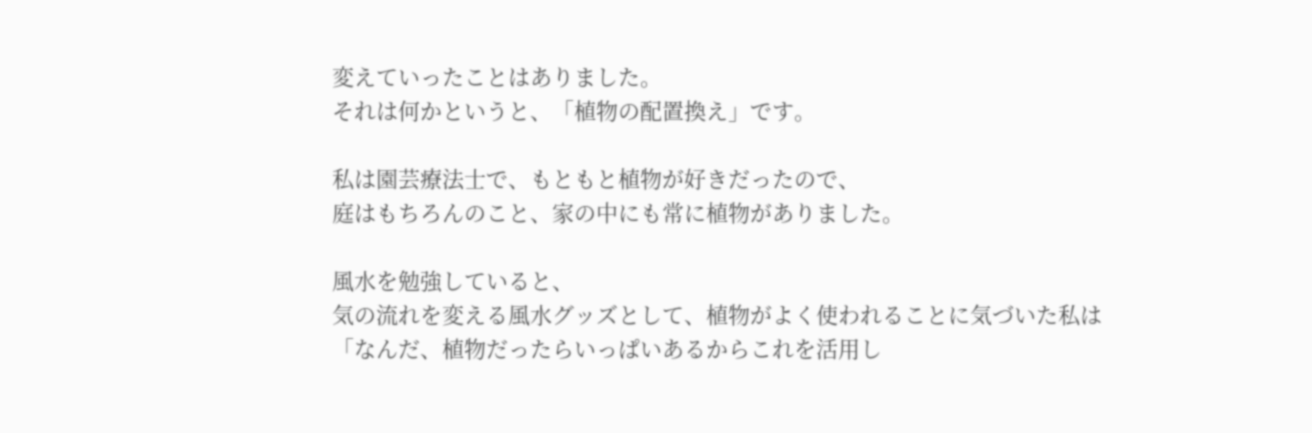変えていったことはありました。
それは何かというと、「植物の配置換え」です。

私は園芸療法士で、もともと植物が好きだったので、
庭はもちろんのこと、家の中にも常に植物がありました。

風水を勉強していると、
気の流れを変える風水グッズとして、植物がよく使われることに気づいた私は
「なんだ、植物だったらいっぱいあるからこれを活用し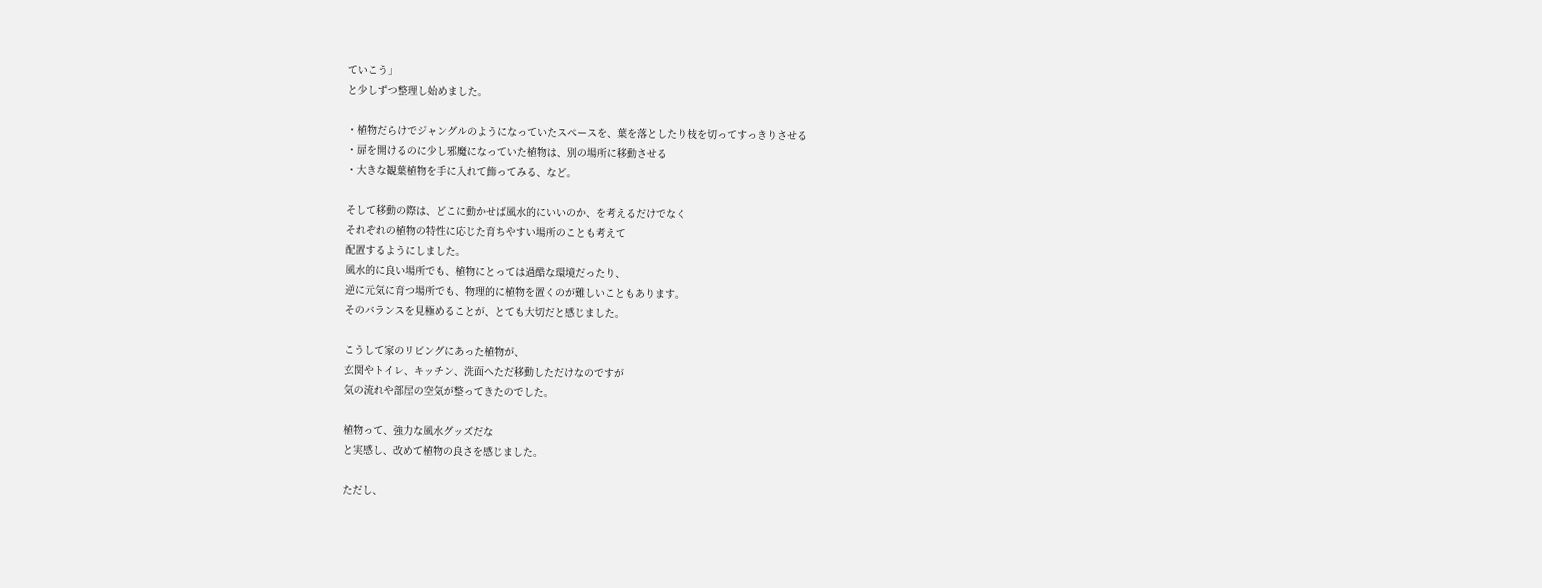ていこう」
と少しずつ整理し始めました。

・植物だらけでジャングルのようになっていたスペースを、葉を落としたり枝を切ってすっきりさせる
・扉を開けるのに少し邪魔になっていた植物は、別の場所に移動させる
・大きな観葉植物を手に入れて飾ってみる、など。

そして移動の際は、どこに動かせば風水的にいいのか、を考えるだけでなく
それぞれの植物の特性に応じた育ちやすい場所のことも考えて
配置するようにしました。
風水的に良い場所でも、植物にとっては過酷な環境だったり、
逆に元気に育つ場所でも、物理的に植物を置くのが難しいこともあります。
そのバランスを見極めることが、とても大切だと感じました。

こうして家のリビングにあった植物が、
玄関やトイレ、キッチン、洗面へただ移動しただけなのですが
気の流れや部屋の空気が整ってきたのでした。

植物って、強力な風水グッズだな
と実感し、改めて植物の良さを感じました。

ただし、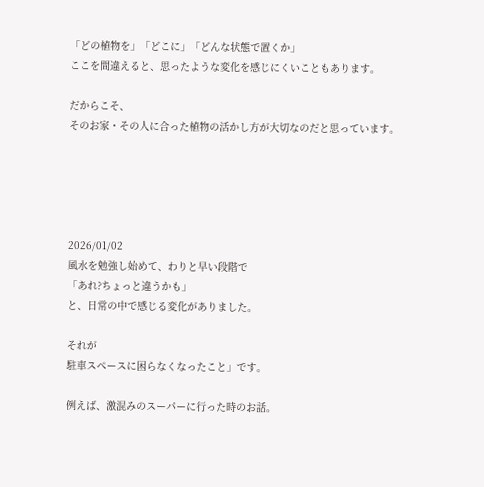「どの植物を」「どこに」「どんな状態で置くか」
ここを間違えると、思ったような変化を感じにくいこともあります。

だからこそ、
そのお家・その人に合った植物の活かし方が大切なのだと思っています。





2026/01/02
風水を勉強し始めて、わりと早い段階で
「あれ?ちょっと違うかも」
と、日常の中で感じる変化がありました。

それが
駐車スペースに困らなくなったこと」です。

例えば、激混みのスーパーに行った時のお話。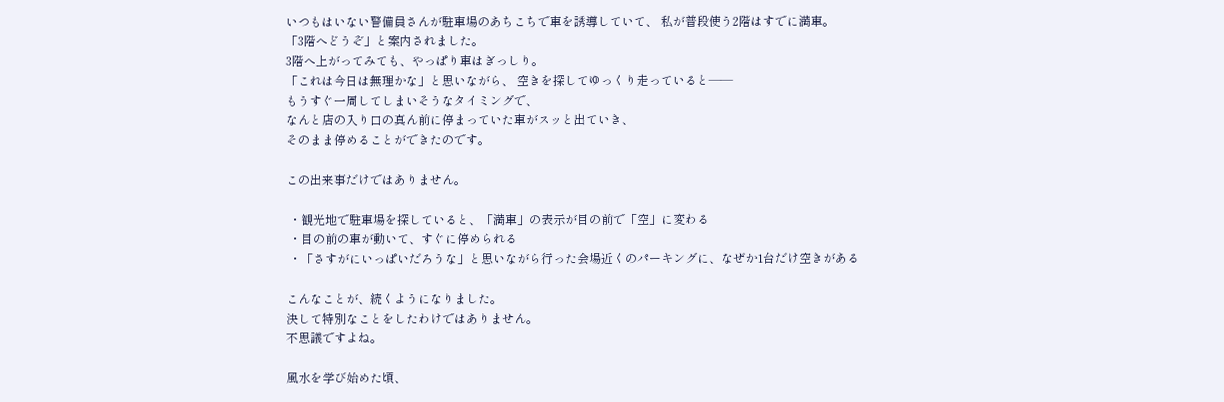いつもはいない警備員さんが駐車場のあちこちで車を誘導していて、 私が普段使う2階はすでに満車。
「3階へどうぞ」と案内されました。
3階へ上がってみても、やっぱり車はぎっしり。
「これは今日は無理かな」と思いながら、 空きを探してゆっくり走っていると——
もうすぐ一周してしまいそうなタイミングで、
なんと店の入り口の真ん前に停まっていた車がスッと出ていき、
そのまま停めることができたのです。

この出来事だけではありません。

 ・観光地で駐車場を探していると、「満車」の表示が目の前で「空」に変わる
 ・目の前の車が動いて、すぐに停められる
 ・「さすがにいっぱいだろうな」と思いながら行った会場近くのパーキングに、なぜか1台だけ空きがある

こんなことが、続くようになりました。
決して特別なことをしたわけではありません。
不思議ですよね。

風水を学び始めた頃、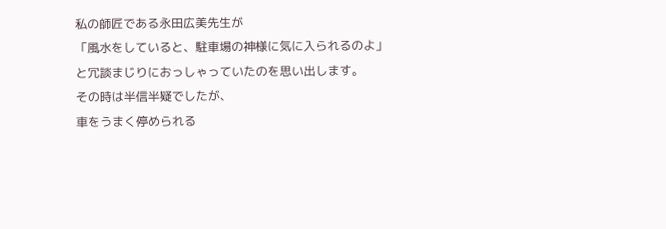私の師匠である永田広美先生が
「風水をしていると、駐車場の神様に気に入られるのよ」
と冗談まじりにおっしゃっていたのを思い出します。
その時は半信半疑でしたが、
車をうまく停められる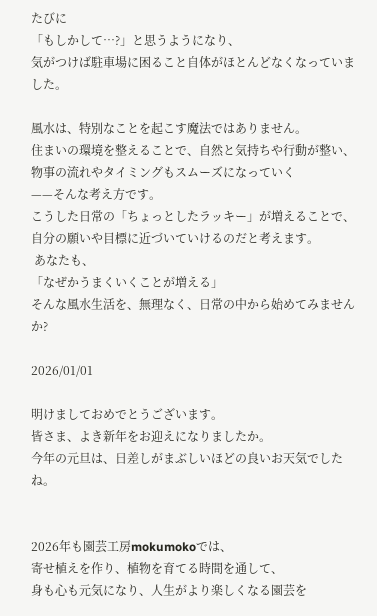たびに
「もしかして…?」と思うようになり、
気がつけば駐車場に困ること自体がほとんどなくなっていました。

風水は、特別なことを起こす魔法ではありません。
住まいの環境を整えることで、自然と気持ちや行動が整い、
物事の流れやタイミングもスムーズになっていく
——そんな考え方です。
こうした日常の「ちょっとしたラッキー」が増えることで、
自分の願いや目標に近づいていけるのだと考えます。
 あなたも、
「なぜかうまくいくことが増える」
そんな風水生活を、無理なく、日常の中から始めてみませんか?

2026/01/01

明けましておめでとうございます。
皆さま、よき新年をお迎えになりましたか。
今年の元旦は、日差しがまぶしいほどの良いお天気でしたね。


2026年も園芸工房mokumokoでは、
寄せ植えを作り、植物を育てる時間を通して、
身も心も元気になり、人生がより楽しくなる園芸を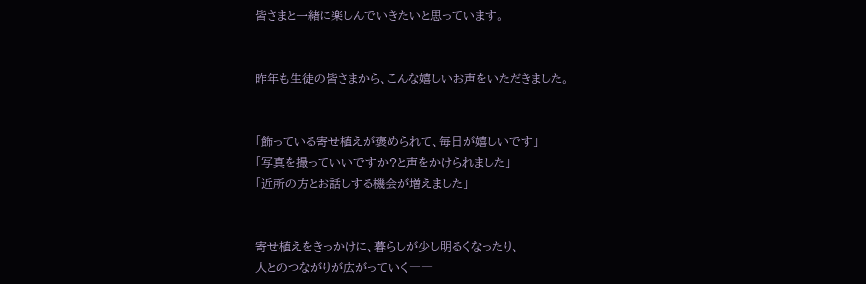皆さまと一緒に楽しんでいきたいと思っています。


昨年も生徒の皆さまから、こんな嬉しいお声をいただきました。


「飾っている寄せ植えが褒められて、毎日が嬉しいです」
「写真を撮っていいですか?と声をかけられました」
「近所の方とお話しする機会が増えました」


寄せ植えをきっかけに、暮らしが少し明るくなったり、
人とのつながりが広がっていく――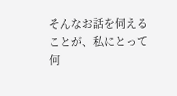そんなお話を伺えることが、私にとって何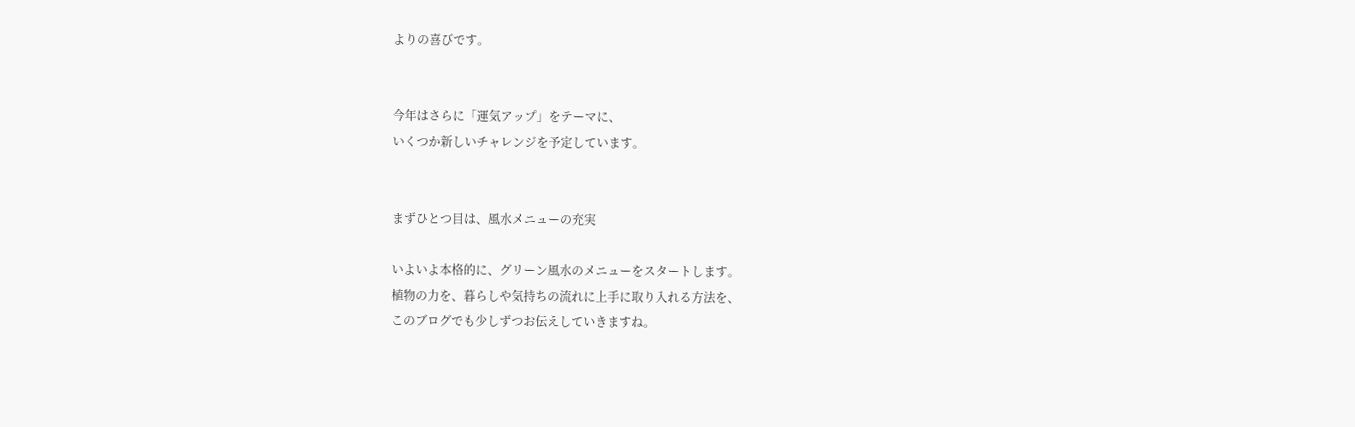よりの喜びです。


今年はさらに「運気アップ」をテーマに、
いくつか新しいチャレンジを予定しています。


まずひとつ目は、風水メニューの充実

いよいよ本格的に、グリーン風水のメニューをスタートします。
植物の力を、暮らしや気持ちの流れに上手に取り入れる方法を、
このブログでも少しずつお伝えしていきますね。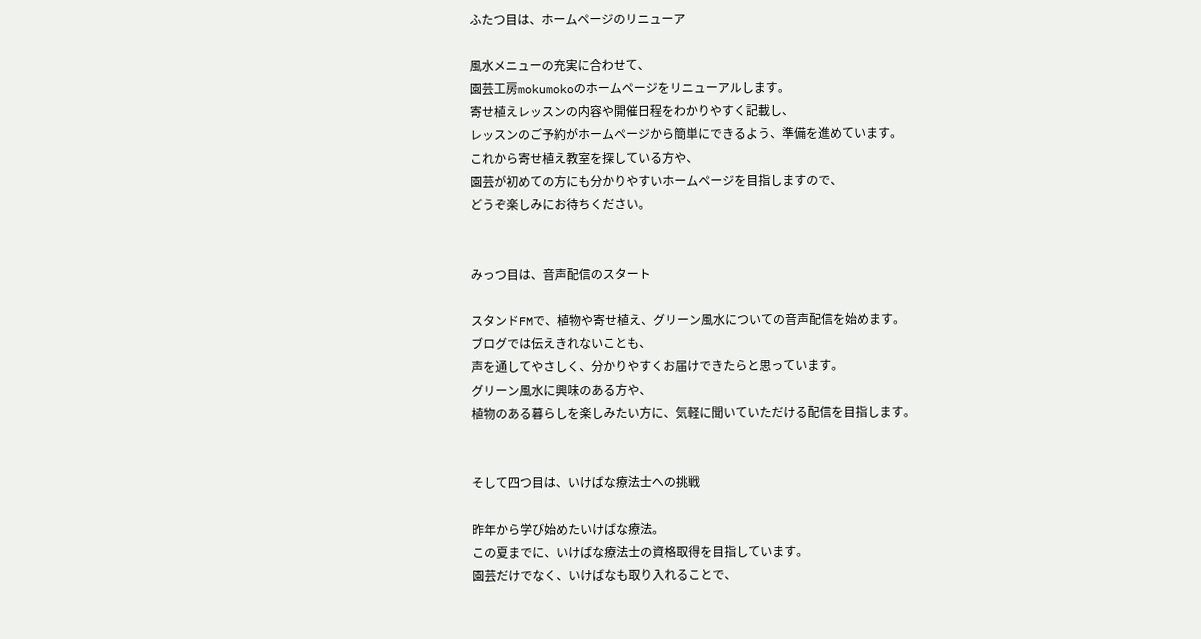ふたつ目は、ホームページのリニューア

風水メニューの充実に合わせて、
園芸工房mokumokoのホームページをリニューアルします。
寄せ植えレッスンの内容や開催日程をわかりやすく記載し、
レッスンのご予約がホームページから簡単にできるよう、準備を進めています。
これから寄せ植え教室を探している方や、
園芸が初めての方にも分かりやすいホームページを目指しますので、
どうぞ楽しみにお待ちください。


みっつ目は、音声配信のスタート

スタンドFMで、植物や寄せ植え、グリーン風水についての音声配信を始めます。
ブログでは伝えきれないことも、
声を通してやさしく、分かりやすくお届けできたらと思っています。
グリーン風水に興味のある方や、
植物のある暮らしを楽しみたい方に、気軽に聞いていただける配信を目指します。


そして四つ目は、いけばな療法士への挑戦

昨年から学び始めたいけばな療法。
この夏までに、いけばな療法士の資格取得を目指しています。
園芸だけでなく、いけばなも取り入れることで、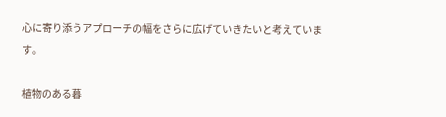心に寄り添うアプローチの幅をさらに広げていきたいと考えています。

植物のある暮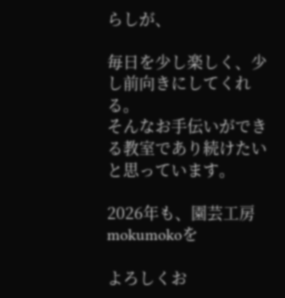らしが、

毎日を少し楽しく、少し前向きにしてくれる。
そんなお手伝いができる教室であり続けたいと思っています。

2026年も、園芸工房mokumokoを

よろしくお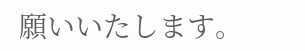願いいたします。